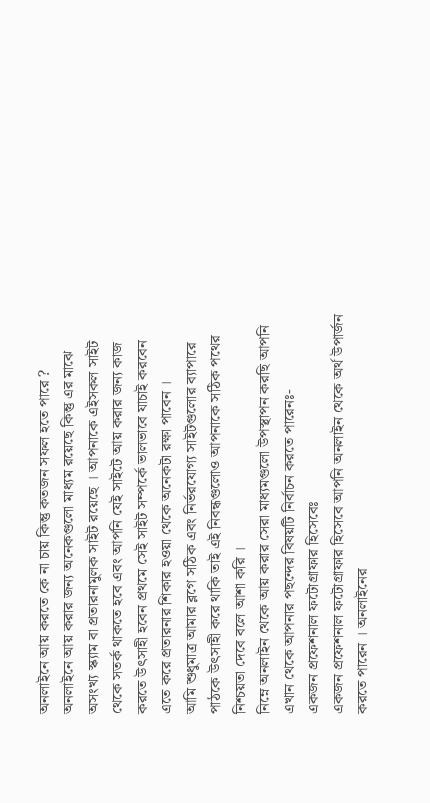অনলাইনে আয় করতে কে না চায় কিন্তু কতজন সফল হতে পারে ? অনলাইনে আয় করার জন্য অনেকগুলো মাধ্যম রয়েছে কিন্তু এর মাঝে অসংখ্য স্ক্যাম বা প্রতারনামুলক সাইট রয়েছে । আপনাকে এইসকল সাইট থেকে সতর্ক থাকতে হবে এবং আপনি যেই সাইটে আয় করার জন্য কাজ করতে উৎসাহী হবেন প্রথমে সেই সাইট সম্পর্কে ভালভাবে যাচাই করবেন এতে করে প্রতারনার শিকার হওয়া থেকে অনেকটা রক্ষা পাবেন ।
আমি শুধুমাত্র আমার ব্লগে সঠিক এবং নির্ভরযোগ্য সাইটগুলোর ব্যাপারে পাঠকে উৎসাহী করে থাকি তাই এই নিবন্ধগুলোও আপনাকে সঠিক পথের নিশ্চয়তা দেবে বলে আশা করি ।
নিম্নে অনলাইন থেকে আয় করার সেরা মাধ্যমগুলো উপস্থাপন করছি আপনি এখান থেকে আপনার পছন্দের বিষয়টি নির্বাচন করতে পারেনঃ-
একজন প্রফেশনাল ফটোগ্রাফার হিসেবেঃ
একজন প্রফেশনাল ফটোগ্রাফার হিসেবে আপনি অনলাইন থেকে অর্থ উপার্জন করতে পারেন । অনলাইনের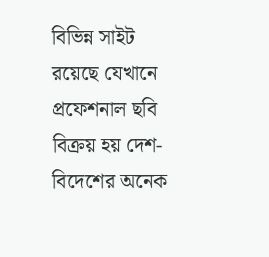বিভিন্ন সাইট রয়েছে যেখানে প্রফেশনাল ছবি বিক্রয় হয় দেশ-বিদেশের অনেক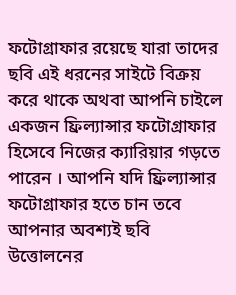ফটোগ্রাফার রয়েছে যারা তাদের ছবি এই ধরনের সাইটে বিক্রয় করে থাকে অথবা আপনি চাইলে একজন ফ্রিল্যান্সার ফটোগ্রাফার হিসেবে নিজের ক্যারিয়ার গড়তে পারেন । আপনি যদি ফ্রিল্যান্সার ফটোগ্রাফার হতে চান তবে আপনার অবশ্যই ছবি উত্তোলনের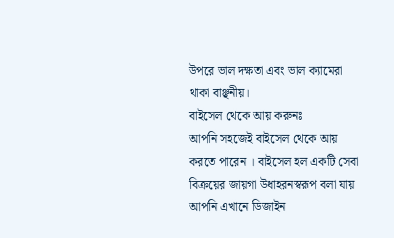উপরে ভাল দক্ষতা এবং ভাল ক্যামেরা থাকা বাঞ্ছনীয়।
বাইসেল থেকে আয় করুনঃ
আপনি সহজেই বাইসেল থেকে আয় করতে পারেন । বাইসেল হল একটি সেবা বিক্রয়ের জায়গা উধাহরনস্বরূপ বলা যায় আপনি এখানে ডিজাইন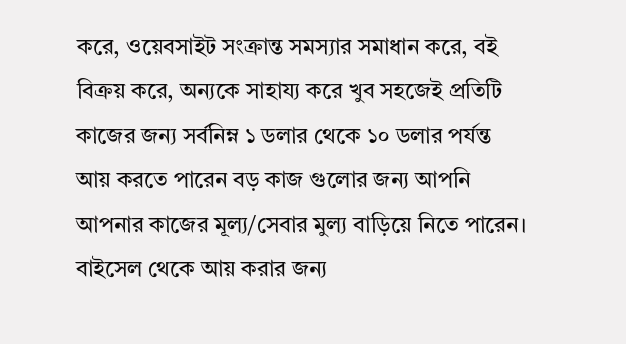করে, ওয়েবসাইট সংক্রান্ত সমস্যার সমাধান করে, বই বিক্রয় করে, অন্যকে সাহায্য করে খুব সহজেই প্রতিটি কাজের জন্য সর্বনিম্ন ১ ডলার থেকে ১০ ডলার পর্যন্ত আয় করতে পারেন বড় কাজ গুলোর জন্য আপনি আপনার কাজের মূল্য/সেবার মুল্য বাড়িয়ে নিতে পারেন। বাইসেল থেকে আয় করার জন্য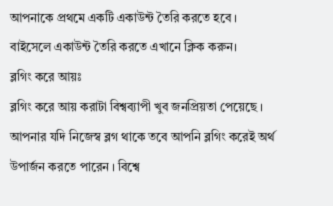আপনাকে প্রথমে একটি একাউন্ট তৈরি করতে হবে । বাইসেলে একাউন্ট তৈরি করতে এখানে ক্লিক করুন।
ব্লগিং করে আয়ঃ
ব্লগিং করে আয় করাটা বিশ্বব্যাপী খুব জনপ্রিয়তা পেয়েছে । আপনার যদি নিজেস্ব ব্লগ থাকে তবে আপনি ব্লগিং করেই অর্থ উপার্জন করতে পারেন । বিশ্বে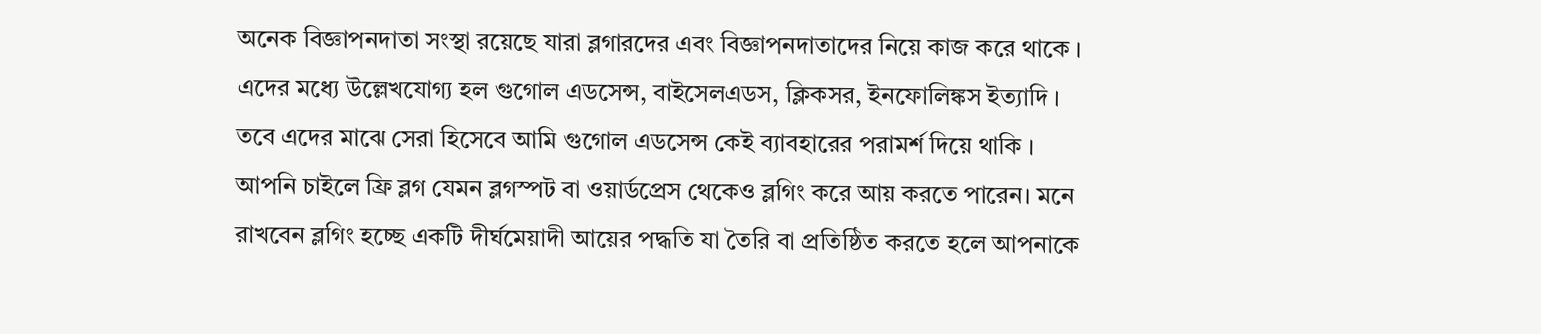অনেক বিজ্ঞাপনদাতা সংস্থা রয়েছে যারা ব্লগারদের এবং বিজ্ঞাপনদাতাদের নিয়ে কাজ করে থাকে । এদের মধ্যে উল্লেখযোগ্য হল গুগোল এডসেন্স, বাইসেলএডস, ক্লিকসর, ইনফোলিঙ্কস ইত্যাদি । তবে এদের মাঝে সেরা হিসেবে আমি গুগোল এডসেন্স কেই ব্যাবহারের পরামর্শ দিয়ে থাকি । আপনি চাইলে ফ্রি ব্লগ যেমন ব্লগস্পট বা ওয়ার্ডপ্রেস থেকেও ব্লগিং করে আয় করতে পারেন। মনে রাখবেন ব্লগিং হচ্ছে একটি দীর্ঘমেয়াদী আয়ের পদ্ধতি যা তৈরি বা প্রতিষ্ঠিত করতে হলে আপনাকে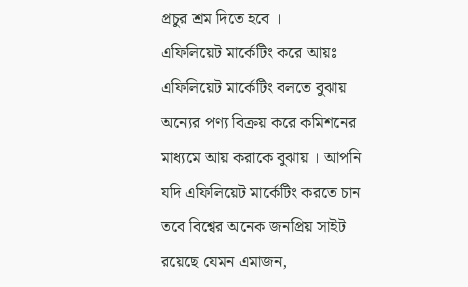প্রচুর শ্রম দিতে হবে ।
এফিলিয়েট মার্কেটিং করে আয়ঃ
এফিলিয়েট মার্কেটিং বলতে বুঝায় অন্যের পণ্য বিক্রয় করে কমিশনের মাধ্যমে আয় করাকে বুঝায় । আপনি যদি এফিলিয়েট মার্কেটিং করতে চান তবে বিশ্বের অনেক জনপ্রিয় সাইট রয়েছে যেমন এমাজন,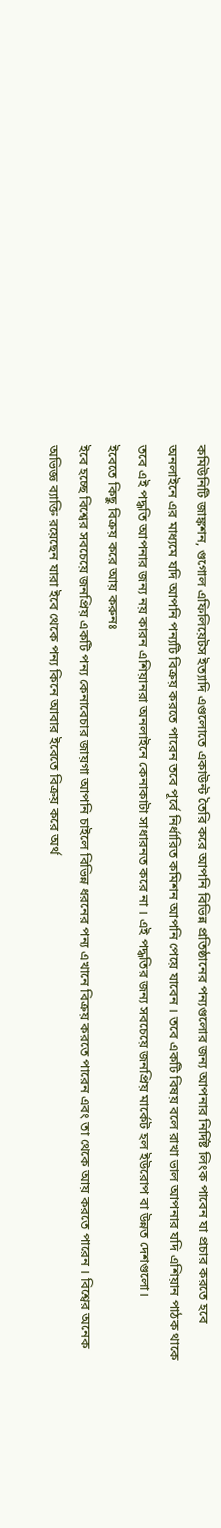কমিউনিটি জাঙ্কশন, গুগোল এফিলিয়েটস ইত্যাদি এগুলোতে একাউন্ট তৈরি করে আপনি বিভিন্ন প্রতিষ্ঠানের পন্যগুলোর জন্য আপনার নির্দিষ্ট লিংক পাবেন যা প্রচার করতে হবে অনলাইনে এর মাধ্যমে যদি আপনি পন্যটি বিক্রয় করতে পারেন তবে পূর্বে নির্ধারিত কমিশন আপনি পেয়ে যাবেন । তবে একটি বিষয় বলে রাখা ভাল আপনার যদি এশিয়ান পাঠক থাকে তবে এই পদ্ধতি আপনার জন্য নয় কারন এশিয়ানরা অনলাইনে কেনাকাটা সাধারনত করে না । এই পদ্ধতির জন্য সবচেয়ে জনপ্রিয় মার্কেট হল ইউরোপ বা উন্নত দেশগুলো।
ইবেতে কিছু বিক্রয় করে আয় করুনঃ
ইবে হচ্ছে বিশ্বের সবচেয়ে জনপ্রিয় একটি পন্য কেনাবেচার জায়গা আপনি চাইলে বিভিন্ন ধরনের পন্য এখানে বিক্রয় করতে পারেন এবং তা থেকে আয় করতে পারেন । বিশ্বের অনেক অভিজ্ঞ ব্যাক্তি রয়েছেন যারা ইবে থেকে পন্য কিনে আবার ইবেতে বিক্রয় করে অর্থ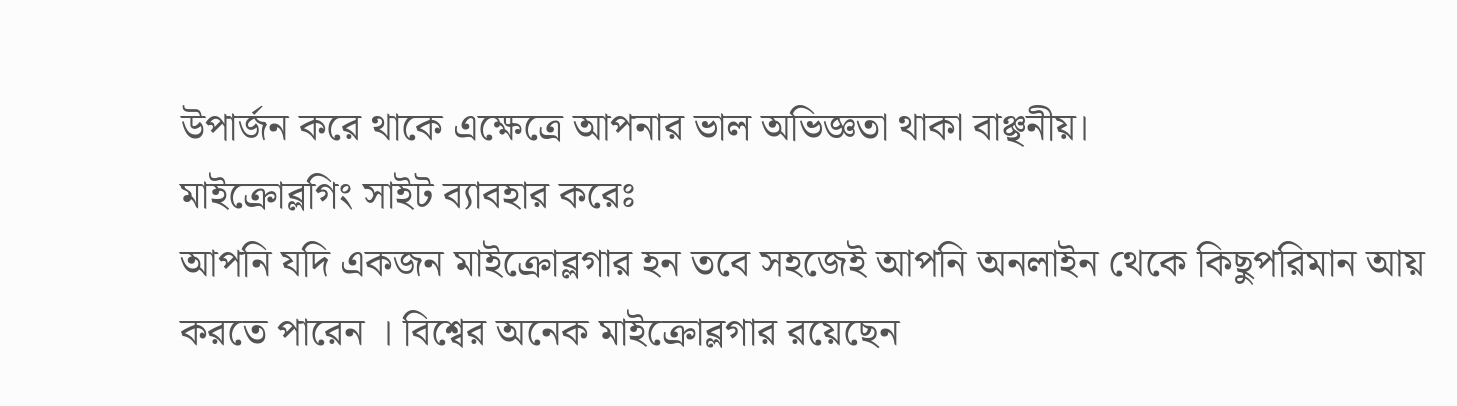উপার্জন করে থাকে এক্ষেত্রে আপনার ভাল অভিজ্ঞতা থাকা বাঞ্ছনীয়।
মাইক্রোব্লগিং সাইট ব্যাবহার করেঃ
আপনি যদি একজন মাইক্রোব্লগার হন তবে সহজেই আপনি অনলাইন থেকে কিছুপরিমান আয় করতে পারেন । বিশ্বের অনেক মাইক্রোব্লগার রয়েছেন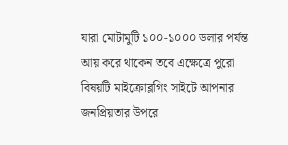যারা মোটামুটি ১০০-১০০০ ডলার পর্যন্ত আয় করে থাকেন তবে এক্ষেত্রে পুরো বিষয়টি মাইক্রোব্লগিং সাইটে আপনার জনপ্রিয়তার উপরে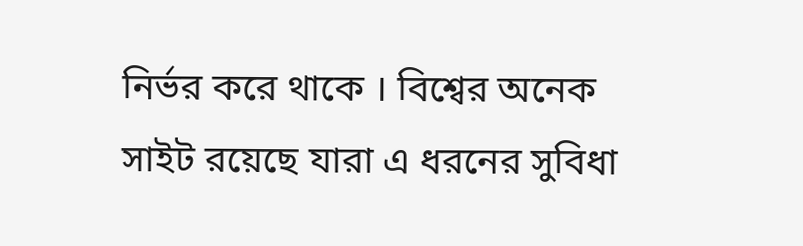নির্ভর করে থাকে । বিশ্বের অনেক সাইট রয়েছে যারা এ ধরনের সুবিধা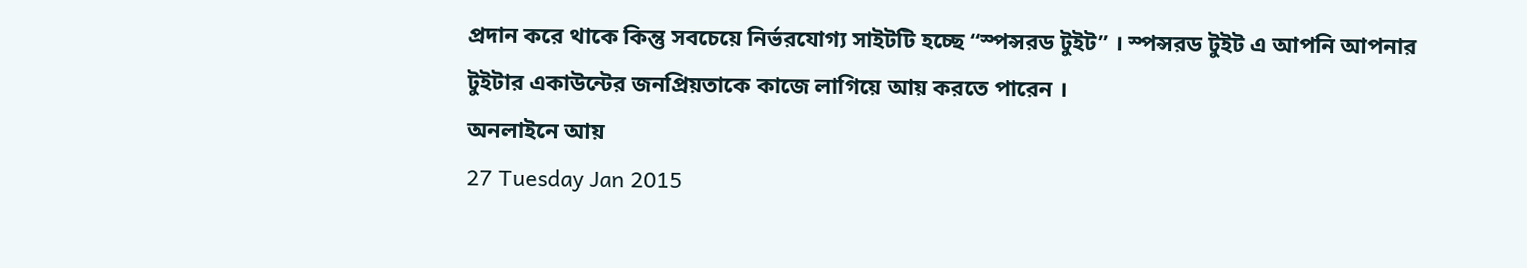প্রদান করে থাকে কিন্তু সবচেয়ে নির্ভরযোগ্য সাইটটি হচ্ছে “স্পন্সরড টুইট” । স্পন্সরড টুইট এ আপনি আপনার টুইটার একাউন্টের জনপ্রিয়তাকে কাজে লাগিয়ে আয় করতে পারেন ।
অনলাইনে আয়
27 Tuesday Jan 2015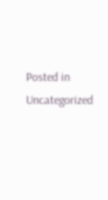Posted in Uncategorized